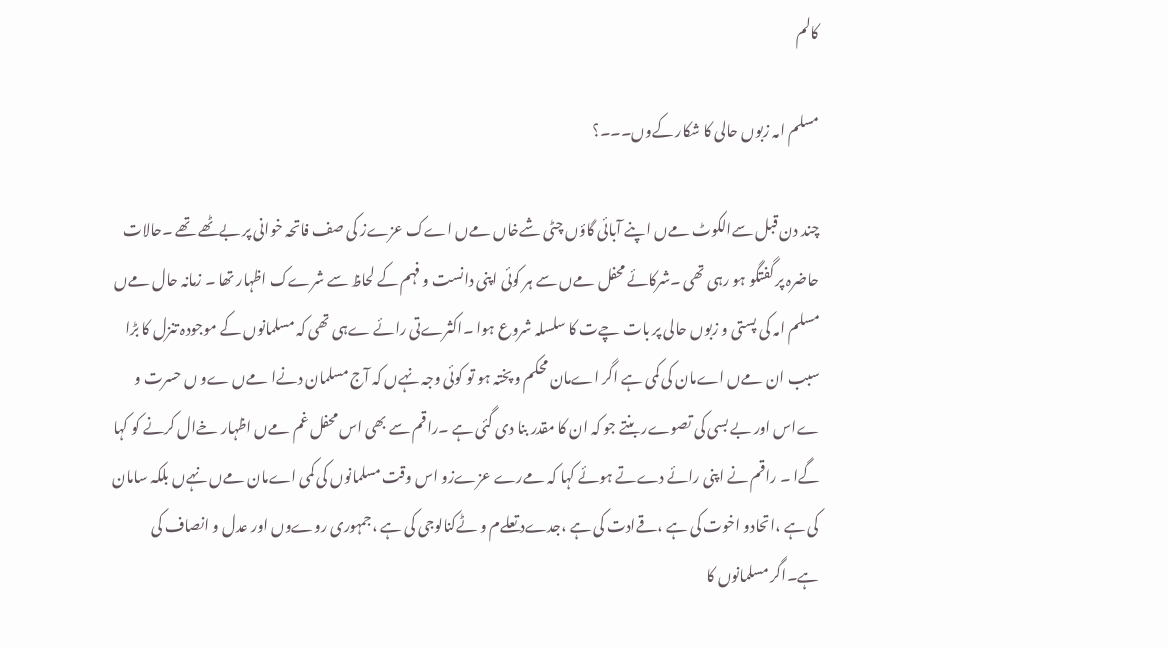کالم

مسلم امہ زبوں حالی کا شکار کےوں۔۔۔؟

چند دن قبل سےالکوٹ مےں اپنے آبائی گاؤں چٹی شےخاں مےں اےک عزےز کی صف فاتحہ خوانی پر بےٹھے تھے ۔حالات حاضرہ پر گفتگو ہو رہی تھی ۔شرکائے محفل مےں سے ہر کوئی اپنی دانست و فہم کے لحاظ سے شرےک اظہار تھا ۔ زمانہ حال مےں مسلم امہ کی پستی و زبوں حالی پر بات چےت کا سلسلہ شروع ہوا ۔اکثرےتی رائے ےہی تھی کہ مسلمانوں کے موجودہ تنزل کا بڑا سبب ان مےں اےمان کی کمی ہے اگر اےمان محکم و پختہ ہو تو کوئی وجہ نہےں کہ آج مسلمان دنےا مےں ےو ں حسرت و ےاس اور بے بسی کی تصوےر بنتے جو کہ ان کا مقدر بنا دی گئی ہے ۔راقم سے بھی اس محفل غم مےں اظہار خےال کرنے کو کہا گےا ۔ راقم نے اپنی رائے دےتے ہوئے کہا کہ مےرے عزےزو اس وقت مسلمانوں کی کمی اےمان مےں نہےں بلکہ سامان کی ہے ،اتحادو اخوت کی ہے ،قےادت کی ہے ،جدےد تعلےم و ٹےکنالوجی کی ہے ،جمہوری روےوں اور عدل و انصاف کی ہے۔اگر مسلمانوں کا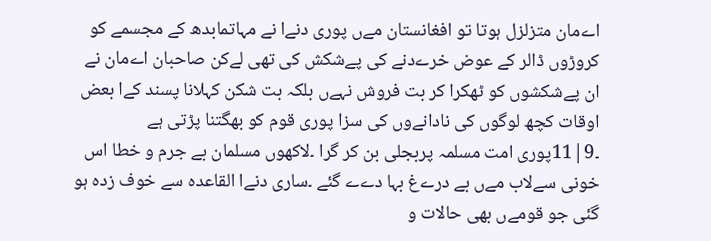اےمان متزلزل ہوتا تو افغانستان مےں پوری دنےا نے مہاتمابدھ کے مجسمے کو کروڑوں ڈالر کے عوض خرےدنے کی پےشکش کی تھی لےکن صاحبان اےمان نے ان پےشکشوں کو ٹھکرا کر بت فروش نہےں بلکہ بت شکن کہلانا پسند کےا بعض اوقات کچھ لوگوں کی نادانےوں کی سزا پوری قوم کو بھگتنا پڑتی ہے ۔9|11پوری امت مسلمہ پربجلی بن کر گرا ۔لاکھوں مسلمان بے جرم و خطا اس خونی سےلاب مےں بے درےغ بہا دےے گئے ۔ساری دنےا القاعدہ سے خوف زدہ ہو گئی جو قومےں بھی حالات و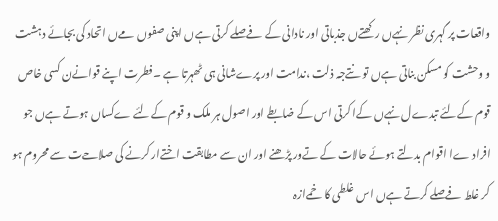واقعات پر گہری نظر نہےں رکھتےں جذباتی اور نادانی کے فےصلے کرتی ہےں اپنی صفوں مےں اتحاد کی بجائے دہشت و وحشت کو مسکن بناتی ہےں تو نتےجہ ذلت ،ندامت اور پرےشانی ہی ٹھہرتا ہے ۔فطرت اپنے قوانےن کسی خاص قوم کےلئے تبدےل نہےں کےا کرتی اس کے ضابطے اور اصول ہر ملک و قوم کےلئے ےکساں ہوتے ہےں جو افراد ےا اقوام بدلتے ہوئے حالات کے تےور پڑھنے اور ان سے مطابقت اختےار کرنے کی صلاحےت سے محروم ہو کر غلط فےصلے کرتے ہےں اس غلطی کا خمےازہ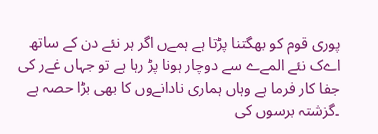پوری قوم کو بھگتنا پڑتا ہے ہمےں اگر ہر نئے دن کے ساتھ اےک نئے المےے سے دوچار ہونا پڑ رہا ہے تو جہاں غےر کی جفا کار فرما ہے وہاں ہماری نادانےوں کا بھی بڑا حصہ ہے ۔گزشتہ برسوں کی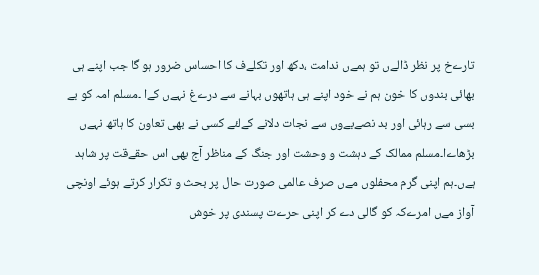تارےخ پر نظر ڈالےں تو ہمےں ندامت ،دکھ اور تکلےف کا احساس ضرور ہو گا جب اپنے ہی بھائی بندوں کا خون ہم نے خود اپنے ہی ہاتھوں بہانے سے درےغ نہےں کےا ۔مسلم امہ کو بے بسی سے رہائی اور بد نصےبےوں سے نجات دلانے کےلئے کسی نے بھی تعاون کا ہاتھ نہےں بڑھاےا۔مسلم ممالک کے دہشت و وحشت اور جنگ کے مناظر آج بھی اس حقےقت پر شاہد ہےں۔ہم اپنی گرم محفلوں مےں صرف عالمی صورت حال پر بحث و تکرار کرتے ہوئے اونچی آواز مےں امرےکہ کو گالی دے کر اپنی حرےت پسندی پر خوش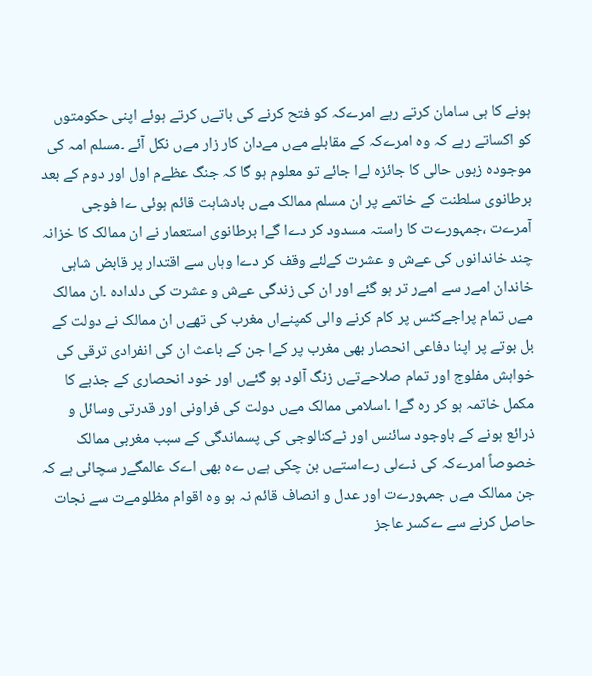ہونے کا ہی سامان کرتے رہے امرےکہ کو فتح کرنے کی باتےں کرتے ہوئے اپنی حکومتوں کو اکساتے رہے کہ وہ امرےکہ کے مقابلے مےں مےدان کار زار مےں نکل آئے ۔مسلم امہ کی موجودہ زبوں حالی کا جائزہ لےا جائے تو معلوم ہو گا کہ جنگ عظےم اول اور دوم کے بعد برطانوی سلطنت کے خاتمے پر ان مسلم ممالک مےں بادشاہت قائم ہوئی ےا فوجی آمرےت ،جمہورےت کا راستہ مسدود کر دےا گےا برطانوی استعمار نے ان ممالک کا خزانہ چند خاندانوں کی عےش و عشرت کےلئے وقف کر دےا وہاں سے اقتدار پر قابض شاہی خاندان امےر سے امےر تر ہو گئے اور ان کی زندگی عےش و عشرت کی دلدادہ ۔ان ممالک مےں تمام پراجےکٹس پر کام کرنے والی کمپنےاں مغرب کی تھےں ان ممالک نے دولت کے بل بوتے پر اپنا دفاعی انحصار بھی مغرب پر کےا جن کے باعث ان کی انفرادی ترقی کی خواہش مفلوج اور تمام صلاحےتےں زنگ آلود ہو گئےں اور خود انحصاری کے جذبے کا مکمل خاتمہ ہو کر رہ گےا ۔اسلامی ممالک مےں دولت کی فراونی اور قدرتی وسائل و ذرائع ہونے کے باوجود سائنس اور ٹےکنالوجی کی پسماندگی کے سبب مغربی ممالک خصوصاً امرےکہ کی ذےلی رےاستےں بن چکی ہےں ےہ بھی اےک عالمگےر سچائی ہے کہ جن ممالک مےں جمہورےت اور عدل و انصاف قائم نہ ہو وہ اقوام مظلومےت سے نجات حاصل کرنے سے ےکسر عاجز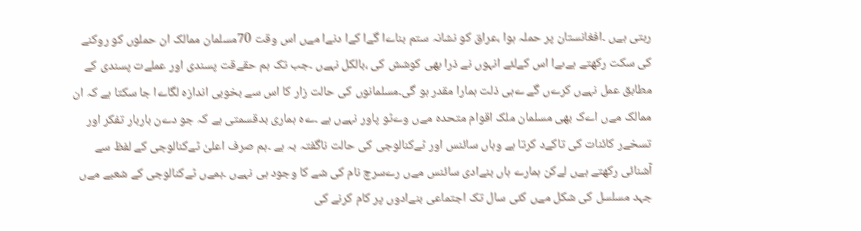رہتی ہےں ۔افغانستان پر حملہ ہوا ،عراق کو نشانہ ستم بناےا گےا کےا دنےا مےں اس وقت 70مسلمان ممالک ان حملوں کو روکنے کی سکت رکھتے ہےںےا اس کےلئے انہوں نے ذرا بھی کوشش کی ،بالکل نہےں ۔جب تک ہم حقےقت پسندی اور عملےت پسندی کے مطابق عمل نہےں کرےں گے ےہی ذلت ہمارا مقدر ہو گی۔مسلمانوں کی حالت زار کا اس سے بخوبی اندازہ لگاےا جا سکتا ہے کہ ان ممالک مےں اےک بھی مسلمان ملک اقوام متحدہ مےں وےٹو پاور نہےں ہے ۔ےہ ہماری بدقسمتی ہے کہ جو دےن باربار تفکر اور تسخےر کائنات کی تاکےد کرتا ہے وہاں سائنس اور ٹےکنالوجی کی حالت ناگفتہ بہ ہے ۔ہم صرف اعلیٰ ٹےکنالوجی کے لفظ سے آشنائی رکھتے ہےں لےکن ہمارے ہاں بنےادی سائنس مےں رےسرچ نام کی شے کا وجود ہی نہےں ۔ہمےں ٹےکنالوجی کے شعبے مےں جہد مسلسل کی شکل مےں کئی سال تک اجتماعی بنےادوں پر کام کرنے کی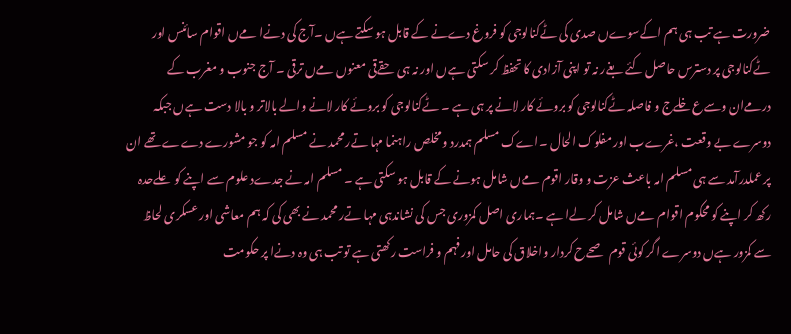ضرورت ہے تب ہی ہم اکےسوےں صدی کی ٹےکنالوجی کو فروغ دےنے کے قابل ہو سکتے ہےں ۔آج کی دنےا مےں اقوام سائنس اور ٹےکنالوجی پر دسترس حاصل کئے بغےر نہ تو اپنی آزادی کا تحفظ کر سکتی ہےں اور نہ ہی حقےقی معنوں مےں ترقی ۔ آج جنوب و مغرب کے درمےان وسےع خلےج و فاصلہ ٹےکنالوجی کو بروئے کار لانے پر ہی ہے ۔ ٹےکنالوجی کو بروئے کار لانے والے بالاتر و بالا دست ہےں جبکہ دوسرے بے وقعت ،غرےب اور مفلوک الحال ۔اےک مسلم ہمدرد و مخلص راہنما مہا تےر محمد نے مسلم امہ کو جو مشورے دےے تھے ان پر عملدرآمد سے ہی مسلم امہ باعث عزت و وقار اقوم مےں شامل ہونے کے قابل ہو سکتی ہے ۔ مسلم امہ نے جدےد علوم سے اپنے کو علےحدہ رکھ کر اپنے کو محکوم اقوام مےں شامل کر لےا ہے ۔ہماری اصل کمزوری جس کی نشاندہی مہا تےر محمد نے بھی کی کہ ہم معاشی اور عسکری لحاظ سے کمزور ہےں دوسرے اگر کوئی قوم صحےح کردار واخلاق کی حامل اور فہم و فراست رکھتی ہے تو تب ہی وہ دنےا پر حکومت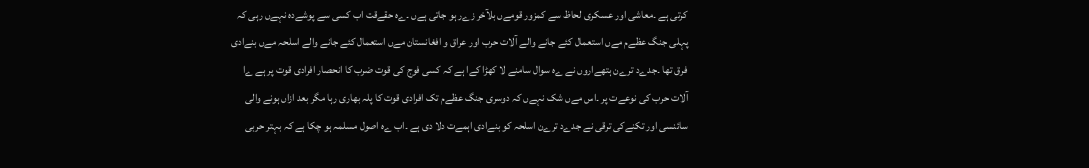کرتی ہے ۔معاشی اور عسکری لحاظ سے کمزور قومےں بلآخر زےر ہو جاتی ہےں ۔ےہ حقےقت اب کسی سے پوشےدہ نہےں رہی کہ پہلی جنگ عظےم مےں استعمال کئے جانے والے آلات حرب اور عراق و افغانستان مےں استعمال کئے جانے والے اسلحہ مےں بنےادی فرق تھا ۔جدےد ترےن ہتھےاروں نے ےہ سوال سامنے لا کھڑا کےا ہے کہ کسی فوج کی قوت ضرب کا انحصار افرادی قوت پر ہے ےا آلات حرب کی نوعےت پر ۔اس مےں شک نہےں کہ دوسری جنگ عظےم تک افرادی قوت کا پلہ بھاری رہا مگر بعد ازاں ہونے والی سائنسی اور تکنےکی ترقی نے جدےد ترےن اسلحہ کو بنےادی اہمےت دلا دی ہے ۔اب ےہ اصول مسلمہ ہو چکا ہے کہ بہتر حربی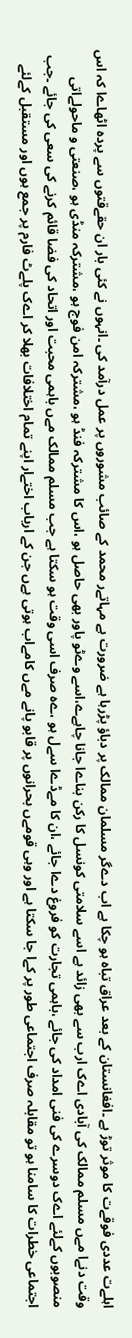اہلےت عددی فوقےت کا موثر توڑ ہے ۔افغانستان کے بعد عراق تباہ ہو چکا ہے اب دےگر مسلمان ممالک پر دباؤ پڑرہا ہے ضرورت ہے مہاتےر محمد کے صائب مشوروں پر عمل درآمد کی ۔انہوں نے کئی بار ان حقےقتوں سے پردہ اٹھاےا کہ اس وقت دنےا مےں مسلم ممالک کی آبادی اےک ارب سے بھی زائد ہے اسے سلامتی کونسل کا رکن بناےا جانا چاہےے،اسے وےٹو پاور بھی حاصل ہو ،اس کا مشترکہ فنڈ ہو ،مشترکہ امن فوج ہو ،مشترکہ منڈی ہو ،صنعتی و ماحولےاتی منصوبوں کےلئے اےک دوسرے کی فنی امداد کی جائے ،باہمی تجارت کو فروغ دےا جائے ،ان کا مےڈےا سےل ہو ،ےہ صرف اسی وقت ہو سکتا ہے جب مسلم ممالک مےں باہمی محبت اور اتحاد کی فضا قائم کرنے کی سعی کی جائے ۔جب اجتماعی خطرات کا سامنا ہو تو مقابلہ صرف اجتماعی طور پر کےا جا سکتا ہے اور وہی قومےں بحرانوں پر قابو پانے مےں کامےاب ہوتی ہےں جن کے ارباب اختےار اپنے تمام اختلافات بھلا کر اےک پلےٹ فارم پر جمع ہوں اور مستقبل کےلئے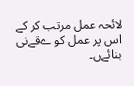لائحہ عمل مرتب کر کے اس پر عمل کو ےقےنی بنائےں۔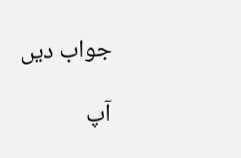جواب دیں

آپ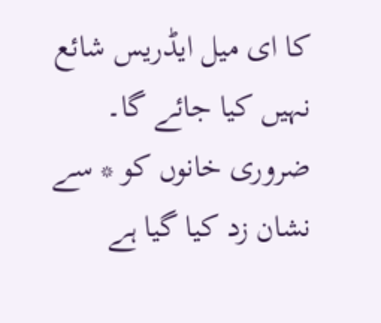کا ای میل ایڈریس شائع نہیں کیا جائے گا۔ ضروری خانوں کو * سے نشان زد کیا گیا ہے